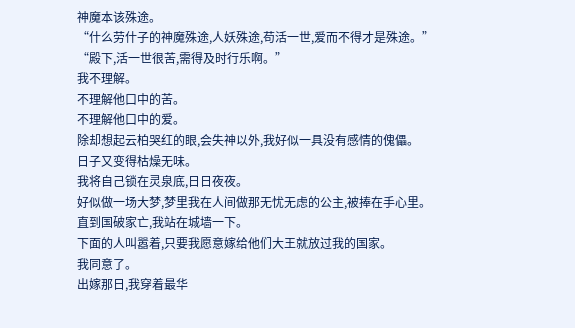神魔本该殊途。
“什么劳什子的神魔殊途,人妖殊途,苟活一世,爱而不得才是殊途。”
“殿下,活一世很苦,需得及时行乐啊。”
我不理解。
不理解他口中的苦。
不理解他口中的爱。
除却想起云柏哭红的眼,会失神以外,我好似一具没有感情的傀儡。
日子又变得枯燥无味。
我将自己锁在灵泉底,日日夜夜。
好似做一场大梦,梦里我在人间做那无忧无虑的公主,被捧在手心里。
直到国破家亡,我站在城墙一下。
下面的人叫嚣着,只要我愿意嫁给他们大王就放过我的国家。
我同意了。
出嫁那日,我穿着最华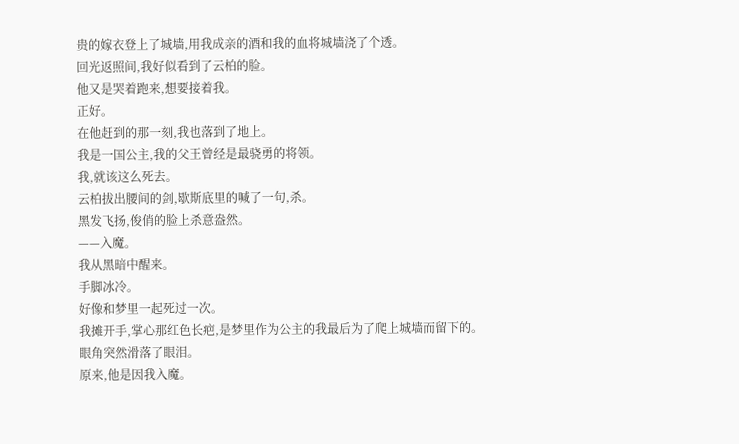贵的嫁衣登上了城墙,用我成亲的酒和我的血将城墙浇了个透。
回光返照间,我好似看到了云柏的脸。
他又是哭着跑来,想要接着我。
正好。
在他赶到的那一刻,我也落到了地上。
我是一国公主,我的父王曾经是最骁勇的将领。
我,就该这么死去。
云柏拔出腰间的剑,歇斯底里的喊了一句,杀。
黑发飞扬,俊俏的脸上杀意盎然。
——入魔。
我从黑暗中醒来。
手脚冰冷。
好像和梦里一起死过一次。
我摊开手,掌心那红色长疤,是梦里作为公主的我最后为了爬上城墙而留下的。
眼角突然滑落了眼泪。
原来,他是因我入魔。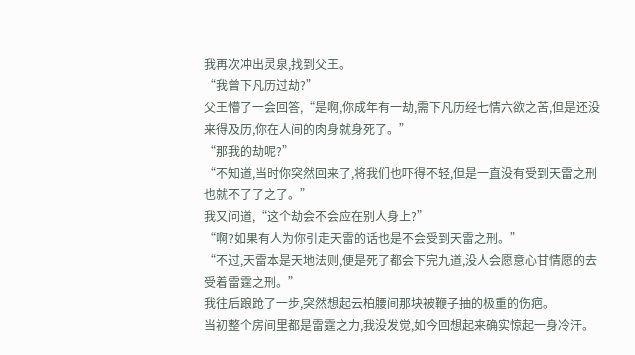我再次冲出灵泉,找到父王。
“我曾下凡历过劫?”
父王懵了一会回答,“是啊,你成年有一劫,需下凡历经七情六欲之苦,但是还没来得及历,你在人间的肉身就身死了。”
“那我的劫呢?”
“不知道,当时你突然回来了,将我们也吓得不轻,但是一直没有受到天雷之刑也就不了了之了。”
我又问道,“这个劫会不会应在别人身上?”
“啊?如果有人为你引走天雷的话也是不会受到天雷之刑。”
“不过,天雷本是天地法则,便是死了都会下完九道,没人会愿意心甘情愿的去受着雷霆之刑。”
我往后踉跄了一步,突然想起云柏腰间那块被鞭子抽的极重的伤疤。
当初整个房间里都是雷霆之力,我没发觉,如今回想起来确实惊起一身冷汗。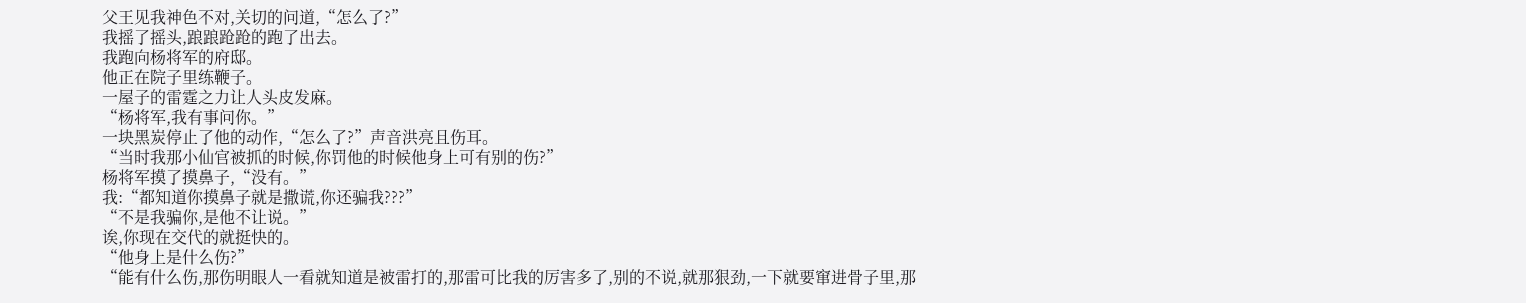父王见我神色不对,关切的问道,“怎么了?”
我摇了摇头,踉踉跄跄的跑了出去。
我跑向杨将军的府邸。
他正在院子里练鞭子。
一屋子的雷霆之力让人头皮发麻。
“杨将军,我有事问你。”
一块黑炭停止了他的动作,“怎么了?”声音洪亮且伤耳。
“当时我那小仙官被抓的时候,你罚他的时候他身上可有别的伤?”
杨将军摸了摸鼻子,“没有。”
我:“都知道你摸鼻子就是撒谎,你还骗我???”
“不是我骗你,是他不让说。”
诶,你现在交代的就挺快的。
“他身上是什么伤?”
“能有什么伤,那伤明眼人一看就知道是被雷打的,那雷可比我的厉害多了,别的不说,就那狠劲,一下就要窜进骨子里,那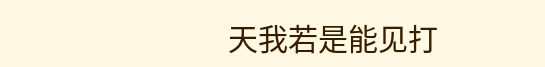天我若是能见打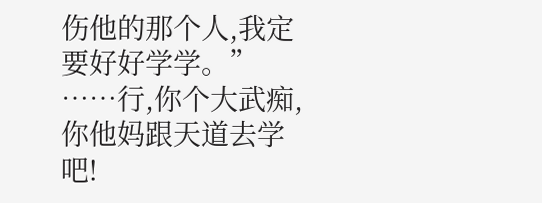伤他的那个人,我定要好好学学。”
……行,你个大武痴,你他妈跟天道去学吧!